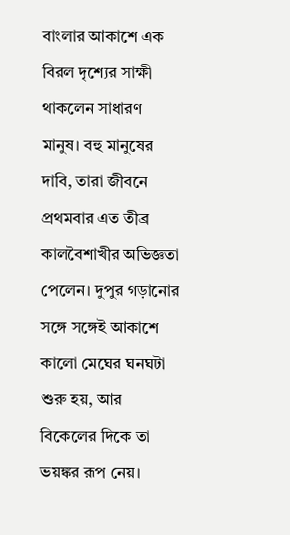বাংলার আকাশে এক বিরল দৃশ্যের সাক্ষী থাকলেন সাধারণ মানুষ। বহু মানুষের দাবি, তারা জীবনে প্রথমবার এত তীব্র কালবৈশাখীর অভিজ্ঞতা পেলেন। দুপুর গড়ানোর সঙ্গে সঙ্গেই আকাশে কালো মেঘের ঘনঘটা শুরু হয়, আর বিকেলের দিকে তা ভয়ঙ্কর রূপ নেয়।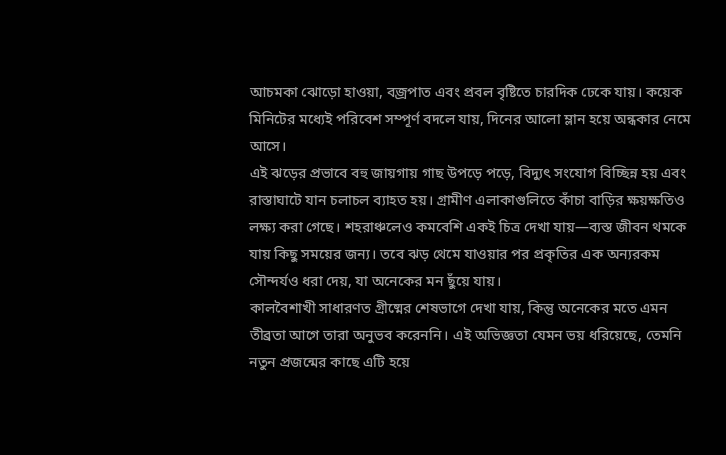আচমকা ঝোড়ো হাওয়া, বজ্রপাত এবং প্রবল বৃষ্টিতে চারদিক ঢেকে যায়। কয়েক মিনিটের মধ্যেই পরিবেশ সম্পূর্ণ বদলে যায়, দিনের আলো ম্লান হয়ে অন্ধকার নেমে আসে।
এই ঝড়ের প্রভাবে বহু জায়গায় গাছ উপড়ে পড়ে, বিদ্যুৎ সংযোগ বিচ্ছিন্ন হয় এবং রাস্তাঘাটে যান চলাচল ব্যাহত হয়। গ্রামীণ এলাকাগুলিতে কাঁচা বাড়ির ক্ষয়ক্ষতিও লক্ষ্য করা গেছে। শহরাঞ্চলেও কমবেশি একই চিত্র দেখা যায়—ব্যস্ত জীবন থমকে যায় কিছু সময়ের জন্য। তবে ঝড় থেমে যাওয়ার পর প্রকৃতির এক অন্যরকম সৌন্দর্যও ধরা দেয়, যা অনেকের মন ছুঁয়ে যায়।
কালবৈশাখী সাধারণত গ্রীষ্মের শেষভাগে দেখা যায়, কিন্তু অনেকের মতে এমন তীব্রতা আগে তারা অনুভব করেননি। এই অভিজ্ঞতা যেমন ভয় ধরিয়েছে, তেমনি নতুন প্রজন্মের কাছে এটি হয়ে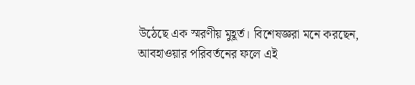উঠেছে এক স্মরণীয় মুহূর্ত। বিশেষজ্ঞরা মনে করছেন, আবহাওয়ার পরিবর্তনের ফলে এই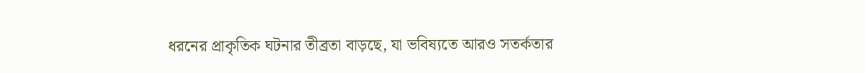ধরনের প্রাকৃতিক ঘটনার তীব্রতা বাড়ছে, যা ভবিষ্যতে আরও সতর্কতার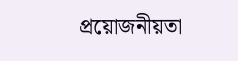প্রয়োজনীয়তা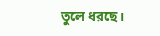তুলে ধরছে।